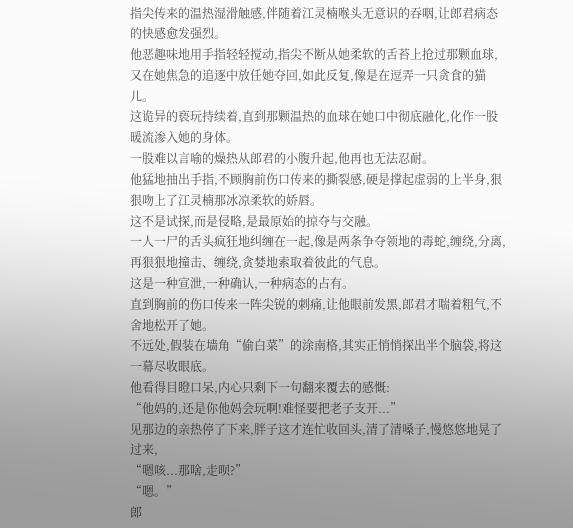指尖传来的温热湿滑触感,伴随着江灵楠喉头无意识的吞咽,让郎君病态的快感愈发强烈。
他恶趣味地用手指轻轻搅动,指尖不断从她柔软的舌苔上抢过那颗血球,又在她焦急的追逐中放任她夺回,如此反复,像是在逗弄一只贪食的猫儿。
这诡异的亵玩持续着,直到那颗温热的血球在她口中彻底融化,化作一股暖流渗入她的身体。
一股难以言喻的燥热从郎君的小腹升起,他再也无法忍耐。
他猛地抽出手指,不顾胸前伤口传来的撕裂感,硬是撑起虚弱的上半身,狠狠吻上了江灵楠那冰凉柔软的娇唇。
这不是试探,而是侵略,是最原始的掠夺与交融。
一人一尸的舌头疯狂地纠缠在一起,像是两条争夺领地的毒蛇,缠绕,分离,再狠狠地撞击、缠绕,贪婪地索取着彼此的气息。
这是一种宣泄,一种确认,一种病态的占有。
直到胸前的伤口传来一阵尖锐的刺痛,让他眼前发黑,郎君才喘着粗气,不舍地松开了她。
不远处,假装在墙角“偷白菜”的涂南格,其实正悄悄探出半个脑袋,将这一幕尽收眼底。
他看得目瞪口呆,内心只剩下一句翻来覆去的感慨:
“他妈的,还是你他妈会玩啊!难怪要把老子支开...”
见那边的亲热停了下来,胖子这才连忙收回头,清了清嗓子,慢悠悠地晃了过来,
“嗯咳...那啥,走呗?”
“嗯。”
郎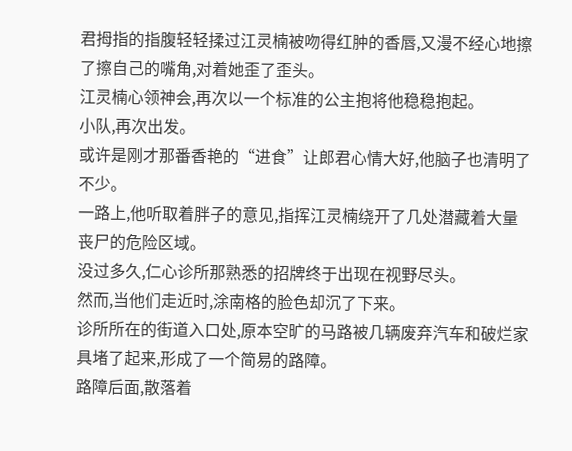君拇指的指腹轻轻揉过江灵楠被吻得红肿的香唇,又漫不经心地擦了擦自己的嘴角,对着她歪了歪头。
江灵楠心领神会,再次以一个标准的公主抱将他稳稳抱起。
小队,再次出发。
或许是刚才那番香艳的“进食”让郎君心情大好,他脑子也清明了不少。
一路上,他听取着胖子的意见,指挥江灵楠绕开了几处潜藏着大量丧尸的危险区域。
没过多久,仁心诊所那熟悉的招牌终于出现在视野尽头。
然而,当他们走近时,涂南格的脸色却沉了下来。
诊所所在的街道入口处,原本空旷的马路被几辆废弃汽车和破烂家具堵了起来,形成了一个简易的路障。
路障后面,散落着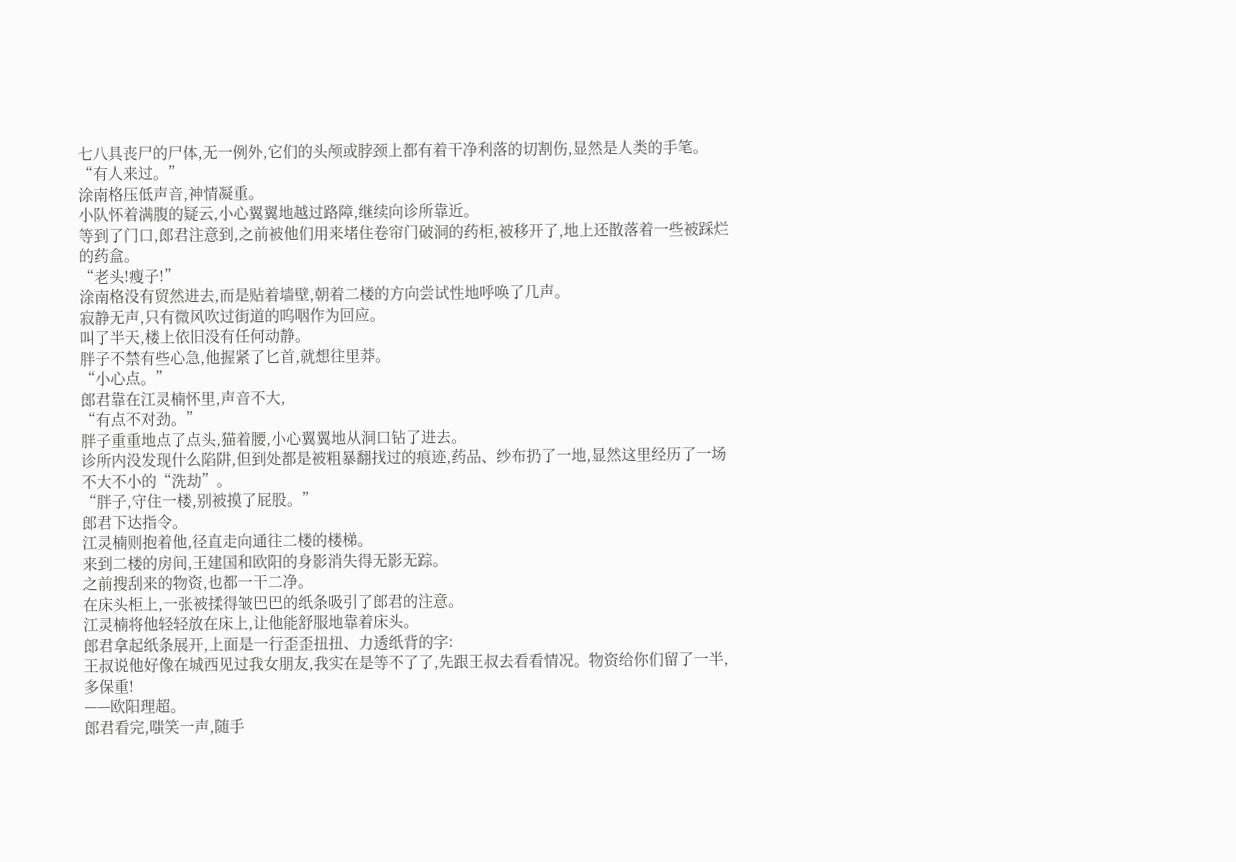七八具丧尸的尸体,无一例外,它们的头颅或脖颈上都有着干净利落的切割伤,显然是人类的手笔。
“有人来过。”
涂南格压低声音,神情凝重。
小队怀着满腹的疑云,小心翼翼地越过路障,继续向诊所靠近。
等到了门口,郎君注意到,之前被他们用来堵住卷帘门破洞的药柜,被移开了,地上还散落着一些被踩烂的药盒。
“老头!瘦子!”
涂南格没有贸然进去,而是贴着墙壁,朝着二楼的方向尝试性地呼唤了几声。
寂静无声,只有微风吹过街道的呜咽作为回应。
叫了半天,楼上依旧没有任何动静。
胖子不禁有些心急,他握紧了匕首,就想往里莽。
“小心点。”
郎君靠在江灵楠怀里,声音不大,
“有点不对劲。”
胖子重重地点了点头,猫着腰,小心翼翼地从洞口钻了进去。
诊所内没发现什么陷阱,但到处都是被粗暴翻找过的痕迹,药品、纱布扔了一地,显然这里经历了一场不大不小的“洗劫”。
“胖子,守住一楼,别被摸了屁股。”
郎君下达指令。
江灵楠则抱着他,径直走向通往二楼的楼梯。
来到二楼的房间,王建国和欧阳的身影消失得无影无踪。
之前搜刮来的物资,也都一干二净。
在床头柜上,一张被揉得皱巴巴的纸条吸引了郎君的注意。
江灵楠将他轻轻放在床上,让他能舒服地靠着床头。
郎君拿起纸条展开,上面是一行歪歪扭扭、力透纸背的字:
王叔说他好像在城西见过我女朋友,我实在是等不了了,先跟王叔去看看情况。物资给你们留了一半,多保重!
——欧阳理超。
郎君看完,嗤笑一声,随手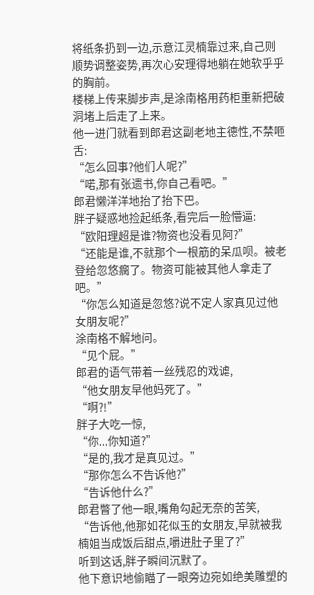将纸条扔到一边,示意江灵楠靠过来,自己则顺势调整姿势,再次心安理得地躺在她软乎乎的胸前。
楼梯上传来脚步声,是涂南格用药柜重新把破洞堵上后走了上来。
他一进门就看到郎君这副老地主德性,不禁咂舌:
“怎么回事?他们人呢?”
“喏,那有张遗书,你自己看吧。”
郎君懒洋洋地抬了抬下巴。
胖子疑惑地捡起纸条,看完后一脸懵逼:
“欧阳理超是谁?物资也没看见阿?”
“还能是谁,不就那个一根筋的呆瓜呗。被老登给忽悠瘸了。物资可能被其他人拿走了吧。”
“你怎么知道是忽悠?说不定人家真见过他女朋友呢?”
涂南格不解地问。
“见个屁。”
郎君的语气带着一丝残忍的戏谑,
“他女朋友早他妈死了。”
“啊?!”
胖子大吃一惊,
“你...你知道?”
“是的,我才是真见过。”
“那你怎么不告诉他?”
“告诉他什么?”
郎君瞥了他一眼,嘴角勾起无奈的苦笑,
“告诉他,他那如花似玉的女朋友,早就被我楠姐当成饭后甜点,嚼进肚子里了?”
听到这话,胖子瞬间沉默了。
他下意识地偷瞄了一眼旁边宛如绝美雕塑的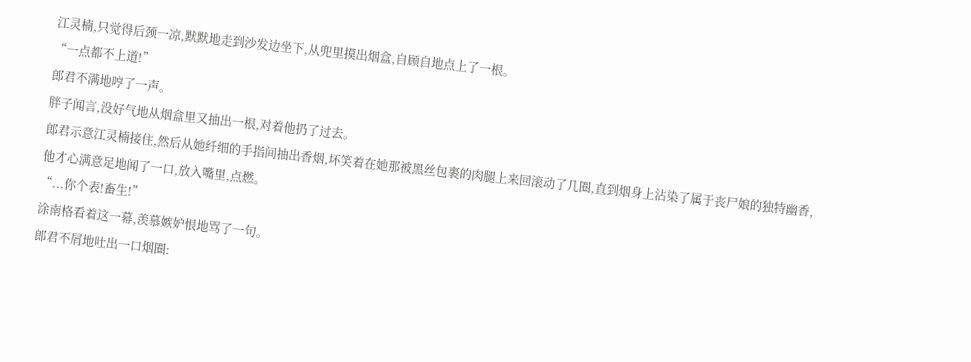江灵楠,只觉得后颈一凉,默默地走到沙发边坐下,从兜里摸出烟盒,自顾自地点上了一根。
“一点都不上道!”
郎君不满地哼了一声。
胖子闻言,没好气地从烟盒里又抽出一根,对着他扔了过去。
郎君示意江灵楠接住,然后从她纤细的手指间抽出香烟,坏笑着在她那被黑丝包裹的肉腿上来回滚动了几圈,直到烟身上沾染了属于丧尸娘的独特幽香,他才心满意足地闻了一口,放入嘴里,点燃。
“...你个表!畜生!”
涂南格看着这一幕,羡慕嫉妒恨地骂了一句。
郎君不屑地吐出一口烟圈: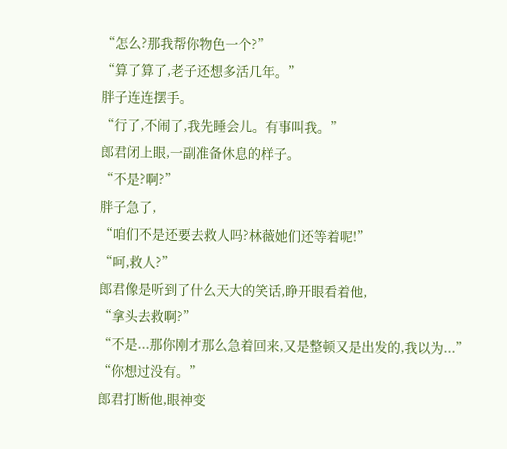“怎么?那我帮你物色一个?”
“算了算了,老子还想多活几年。”
胖子连连摆手。
“行了,不闹了,我先睡会儿。有事叫我。”
郎君闭上眼,一副准备休息的样子。
“不是?啊?”
胖子急了,
“咱们不是还要去救人吗?林薇她们还等着呢!”
“呵,救人?”
郎君像是听到了什么天大的笑话,睁开眼看着他,
“拿头去救啊?”
“不是...那你刚才那么急着回来,又是整顿又是出发的,我以为...”
“你想过没有。”
郎君打断他,眼神变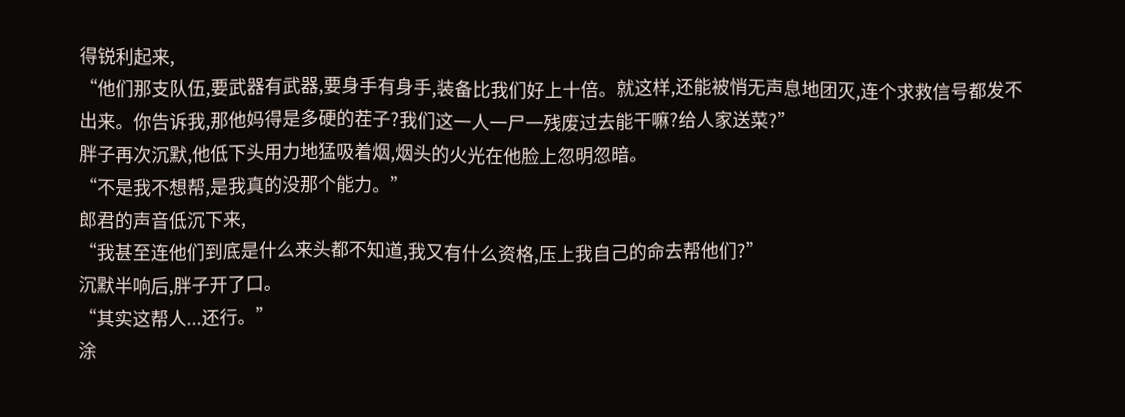得锐利起来,
“他们那支队伍,要武器有武器,要身手有身手,装备比我们好上十倍。就这样,还能被悄无声息地团灭,连个求救信号都发不出来。你告诉我,那他妈得是多硬的茬子?我们这一人一尸一残废过去能干嘛?给人家送菜?”
胖子再次沉默,他低下头用力地猛吸着烟,烟头的火光在他脸上忽明忽暗。
“不是我不想帮,是我真的没那个能力。”
郎君的声音低沉下来,
“我甚至连他们到底是什么来头都不知道,我又有什么资格,压上我自己的命去帮他们?”
沉默半响后,胖子开了口。
“其实这帮人...还行。”
涂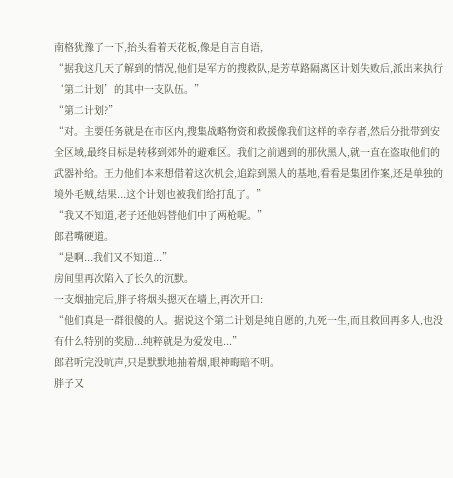南格犹豫了一下,抬头看着天花板,像是自言自语,
“据我这几天了解到的情况,他们是军方的搜救队,是芳草路隔离区计划失败后,派出来执行‘第二计划’的其中一支队伍。”
“第二计划?”
“对。主要任务就是在市区内,搜集战略物资和救援像我们这样的幸存者,然后分批带到安全区域,最终目标是转移到郊外的避难区。我们之前遇到的那伙黑人,就一直在盗取他们的武器补给。王力他们本来想借着这次机会,追踪到黑人的基地,看看是集团作案,还是单独的境外毛贼,结果...这个计划也被我们给打乱了。”
“我又不知道,老子还他妈替他们中了两枪呢。”
郎君嘴硬道。
“是啊...我们又不知道...”
房间里再次陷入了长久的沉默。
一支烟抽完后,胖子将烟头摁灭在墙上,再次开口:
“他们真是一群很傻的人。据说这个第二计划是纯自愿的,九死一生,而且救回再多人,也没有什么特别的奖励...纯粹就是为爱发电...”
郎君听完没吭声,只是默默地抽着烟,眼神晦暗不明。
胖子又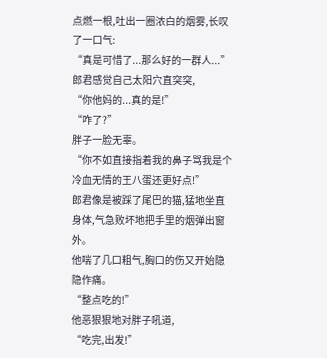点燃一根,吐出一圈浓白的烟雾,长叹了一口气:
“真是可惜了...那么好的一群人...”
郎君感觉自己太阳穴直突突,
“你他妈的...真的是!”
“咋了?”
胖子一脸无辜。
“你不如直接指着我的鼻子骂我是个冷血无情的王八蛋还更好点!”
郎君像是被踩了尾巴的猫,猛地坐直身体,气急败坏地把手里的烟弹出窗外。
他喘了几口粗气,胸口的伤又开始隐隐作痛。
“整点吃的!”
他恶狠狠地对胖子吼道,
“吃完,出发!”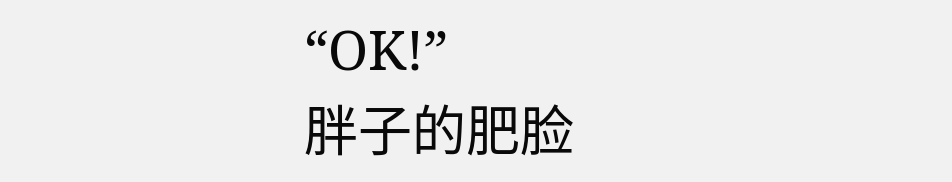“OK!”
胖子的肥脸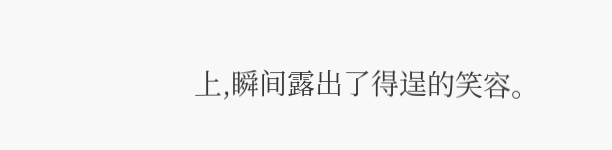上,瞬间露出了得逞的笑容。